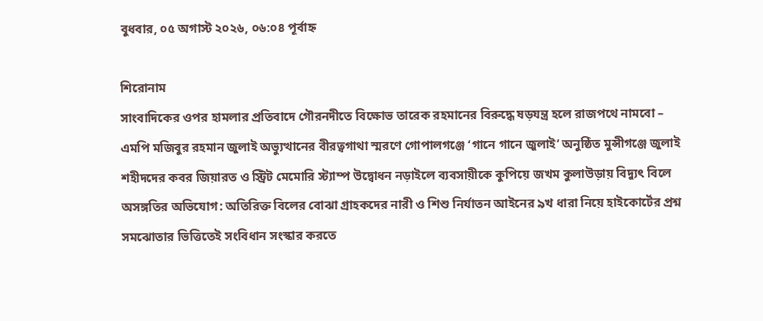বুধবার, ০৫ অগাস্ট ২০২৬, ০৬:০৪ পূর্বাহ্ন

শিরোনাম
সাংবাদিকের ওপর হামলার প্রতিবাদে গৌরনদীতে বিক্ষোভ তারেক রহমানের বিরুদ্ধে ষড়যন্ত্র হলে রাজপথে নামবো – এমপি মজিবুর রহমান জুলাই অভ্যুত্থানের বীরত্বগাথা স্মরণে গোপালগঞ্জে ‘গানে গানে জুলাই’ অনুষ্ঠিত মুন্সীগঞ্জে জুলাই শহীদদের কবর জিয়ারত ও স্ট্রিট মেমোরি স্ট্যাম্প উদ্বোধন নড়াইলে ব্যবসায়ীকে কুপিয়ে জখম কুলাউড়ায় বিদ্যুৎ বিলে অসঙ্গতির অভিযোগ: অতিরিক্ত বিলের বোঝা গ্রাহকদের নারী ও শিশু নির্যাতন আইনের ৯খ ধারা নিয়ে হাইকোর্টের প্রশ্ন সমঝোতার ভিত্তিতেই সংবিধান সংস্কার করতে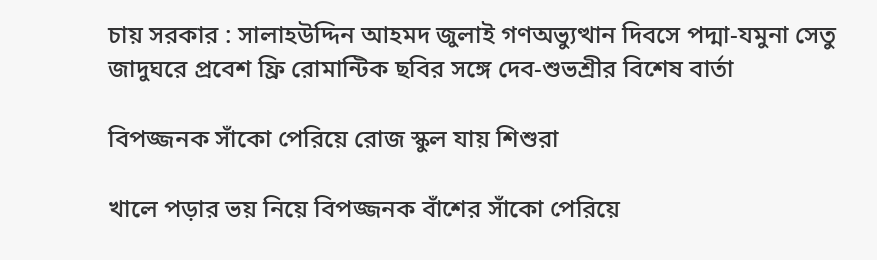চায় সরকার : সালাহউদ্দিন আহমদ জুলাই গণঅভ্যুত্থান দিবসে পদ্মা-যমুনা সেতু জাদুঘরে প্রবেশ ফ্রি রোমান্টিক ছবির সঙ্গে দেব-শুভশ্রীর বিশেষ বার্তা

বিপজ্জনক সাঁকো পেরিয়ে রোজ স্কুল যায় শিশুরা

খালে পড়ার ভয় নিয়ে বিপজ্জনক বাঁশের সাঁকো পেরিয়ে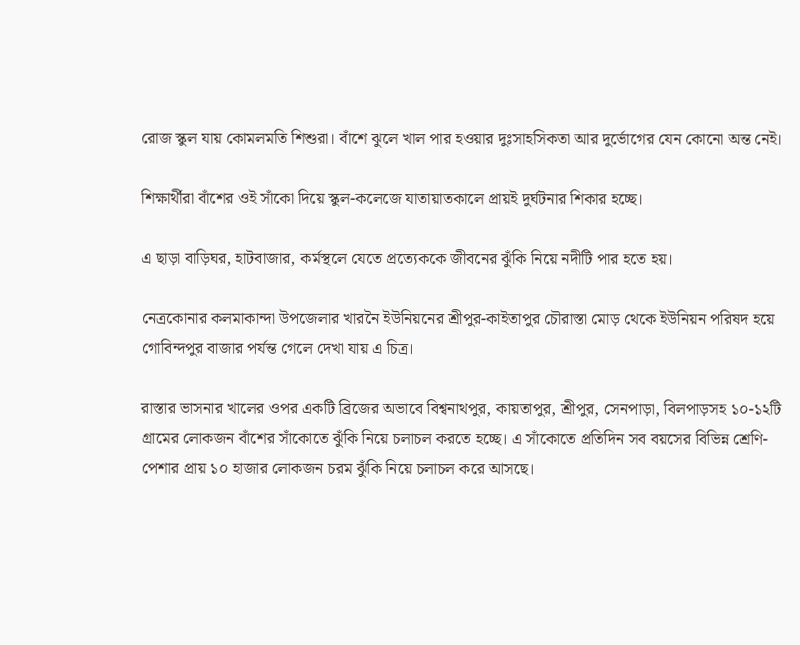রোজ স্কুল যায় কোমলমতি শিশুরা। বাঁশে ঝুলে খাল পার হওয়ার দুঃসাহসিকতা আর দুর্ভোগের যেন কোনো অন্ত নেই।

শিক্ষার্থীরা বাঁশের ওই সাঁকো দিয়ে স্কুল-কলেজে যাতায়াতকালে প্রায়ই দুর্ঘটনার শিকার হচ্ছে।

এ ছাড়া বাড়িঘর, হাটবাজার, কর্মস্থলে যেতে প্রত্যেককে জীবনের ঝুঁকি নিয়ে নদীটি পার হতে হয়।

নেত্রকোনার কলমাকান্দা উপজেলার খারনৈ ইউনিয়নের শ্রীপুর-কাইতাপুর চৌরাস্তা মোড় থেকে ইউনিয়ন পরিষদ হয়ে গোবিন্দপুর বাজার পর্যন্ত গেলে দেখা যায় এ চিত্র।

রাস্তার ভাসনার খালের ওপর একটি ব্রিজের অভাবে বিশ্বনাথপুর, কায়তাপুর, শ্রীপুর, সেনপাড়া, বিলপাড়সহ ১০-১২টি গ্রামের লোকজন বাঁশের সাঁকোতে ঝুঁকি নিয়ে চলাচল করতে হচ্ছে। এ সাঁকোতে প্রতিদিন সব বয়সের বিভিন্ন শ্রেণি-পেশার প্রায় ১০ হাজার লোকজন চরম ঝুঁকি নিয়ে চলাচল করে আসছে।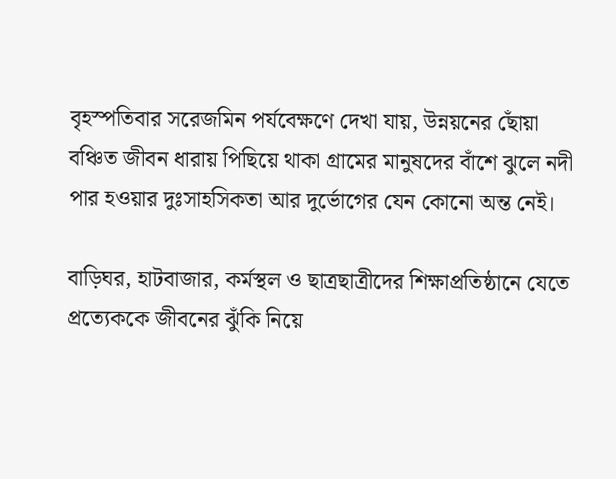বৃহস্পতিবার সরেজমিন পর্যবেক্ষণে দেখা যায়, উন্নয়নের ছোঁয়া বঞ্চিত জীবন ধারায় পিছিয়ে থাকা গ্রামের মানুষদের বাঁশে ঝুলে নদী পার হওয়ার দুঃসাহসিকতা আর দুর্ভোগের যেন কোনো অন্ত নেই।

বাড়িঘর, হাটবাজার, কর্মস্থল ও ছাত্রছাত্রীদের শিক্ষাপ্রতিষ্ঠানে যেতে প্রত্যেককে জীবনের ঝুঁকি নিয়ে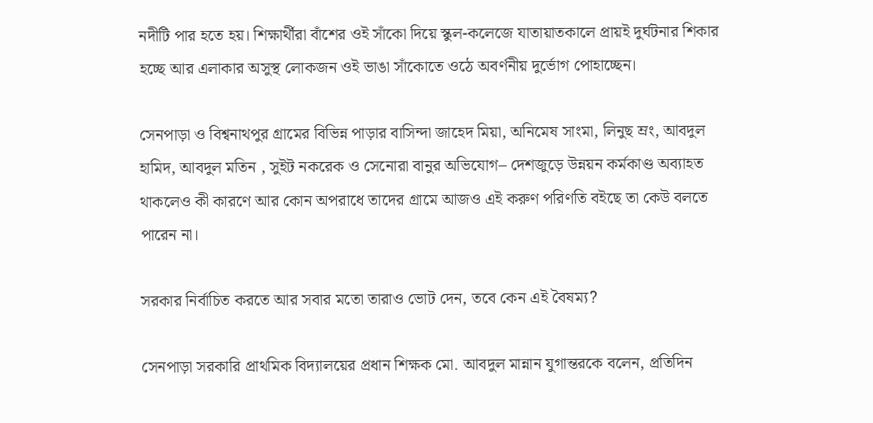নদীটি পার হতে হয়। শিক্ষার্থীরা বাঁশের ওই সাঁকো দিয়ে স্কুল-কলেজে যাতায়াতকালে প্রায়ই দুর্ঘটনার শিকার হচ্ছে আর এলাকার অসুস্থ লোকজন ওই ভাঙা সাঁকোতে ওঠে অবর্ণনীয় দুর্ভোগ পোহাচ্ছেন।

সেনপাড়া ও বিশ্বনাথপুর গ্রামের বিভিন্ন পাড়ার বাসিন্দা জাহেদ মিয়া, অনিমেষ সাংমা, লিনুছ ম্রং, আবদুল হামিদ, আবদুল মতিন , সুইট নকরেক ও সেনোরা বানুর অভিযোগ– দেশজুড়ে উন্নয়ন কর্মকাণ্ড অব্যাহত থাকলেও কী কারণে আর কোন অপরাধে তাদের গ্রামে আজও এই করুণ পরিণতি বইছে তা কেউ বলতে পারেন না।

সরকার নির্বাচিত করতে আর সবার মতো তারাও ভোট দেন, তবে কেন এই বৈষম্য?

সেনপাড়া সরকারি প্রাথমিক বিদ্যালয়ের প্রধান শিক্ষক মো. আবদুল মান্নান যুগান্তরকে বলেন, প্রতিদিন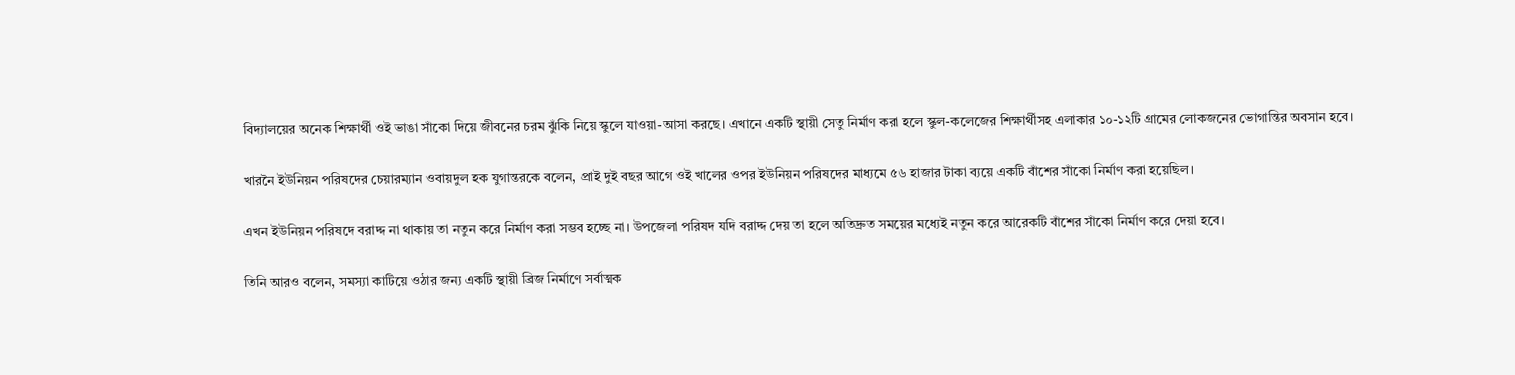বিদ্যালয়ের অনেক শিক্ষার্থী ওই ভাঙা সাঁকো দিয়ে জীবনের চরম ঝুঁকি নিয়ে স্কুলে যাওয়া-আসা করছে। এখানে একটি স্থায়ী সেতু নির্মাণ করা হলে স্কুল-কলেজের শিক্ষার্থীসহ এলাকার ১০-১২টি গ্রামের লোকজনের ভোগান্তির অবসান হবে।

খারনৈ ইউনিয়ন পরিষদের চেয়ারম্যান ওবায়দুল হক যুগান্তরকে বলেন, প্রাই দুই বছর আগে ওই খালের ওপর ইউনিয়ন পরিষদের মাধ্যমে ৫৬ হাজার টাকা ব্যয়ে একটি বাঁশের সাঁকো নির্মাণ করা হয়েছিল।

এখন ইউনিয়ন পরিষদে বরাদ্দ না থাকায় তা নতুন করে নির্মাণ করা সম্ভব হচ্ছে না। উপজেলা পরিষদ যদি বরাদ্দ দেয় তা হলে অতিদ্রুত সময়ের মধ্যেই নতুন করে আরেকটি বাঁশের সাঁকো নির্মাণ করে দেয়া হবে।

তিনি আরও বলেন, সমস্যা কাটিয়ে ওঠার জন্য একটি স্থায়ী ব্রিজ নির্মাণে সর্বাত্মক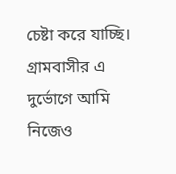চেষ্টা করে যাচ্ছি। গ্রামবাসীর এ দুর্ভোগে আমি নিজেও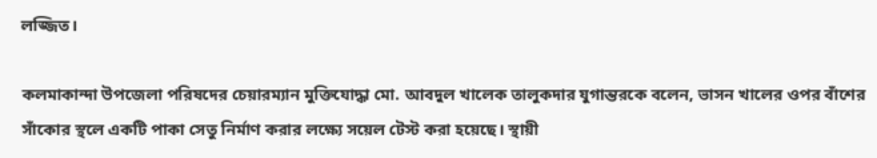লজ্জিত।

কলমাকান্দা উপজেলা পরিষদের চেয়ারম্যান মুক্তিযোদ্ধা মো. আবদুল খালেক তালুকদার যুগান্তরকে বলেন, ভাসন খালের ওপর বাঁশের সাঁকোর স্থলে একটি পাকা সেতু নির্মাণ করার লক্ষ্যে সয়েল টেস্ট করা হয়েছে। স্থায়ী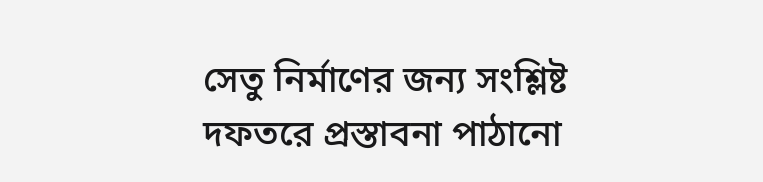সেতু নির্মাণের জন্য সংশ্লিষ্ট দফতরে প্রস্তাবনা পাঠানো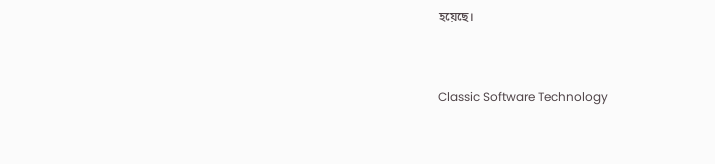হয়েছে।


Classic Software Technology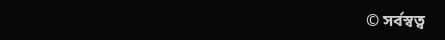© সর্বস্বত্ব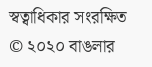স্বত্বাধিকার সংরক্ষিত © ২০২০ বাঙলার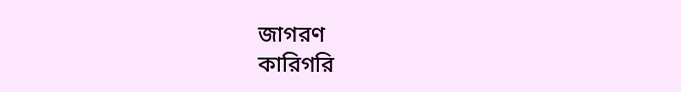জাগরণ
কারিগরি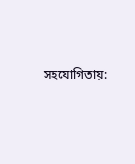সহযোগিতায়: